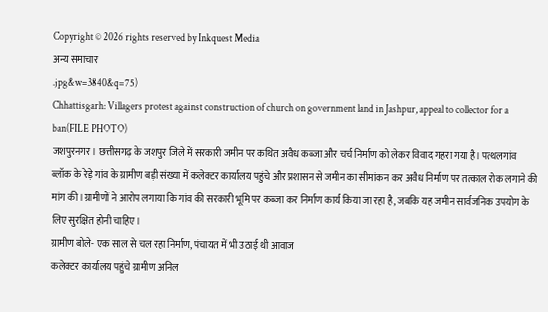Copyright © 2026 rights reserved by Inkquest Media
अन्य समाचार
.jpg&w=3840&q=75)
Chhattisgarh: Villagers protest against construction of church on government land in Jashpur, appeal to collector for a ban(FILE PHOTO)
जशपुरनगर। छत्तीसगढ़ के जशपुर जिले में सरकारी जमीन पर कथित अवैध कब्जा और चर्च निर्माण को लेकर विवाद गहरा गया है। पत्थलगांव ब्लॉक के रेड़े गांव के ग्रामीण बड़ी संख्या में कलेक्टर कार्यालय पहुंचे और प्रशासन से जमीन का सीमांकन कर अवैध निर्माण पर तत्काल रोक लगाने की मांग की।ग्रामीणों ने आरोप लगाया कि गांव की सरकारी भूमि पर कब्जा कर निर्माण कार्य किया जा रहा है, जबकि यह जमीन सार्वजनिक उपयोग के लिए सुरक्षित होनी चाहिए।
ग्रामीण बोले- एक साल से चल रहा निर्माण, पंचायत में भी उठाई थी आवाज
कलेक्टर कार्यालय पहुंचे ग्रामीण अनिल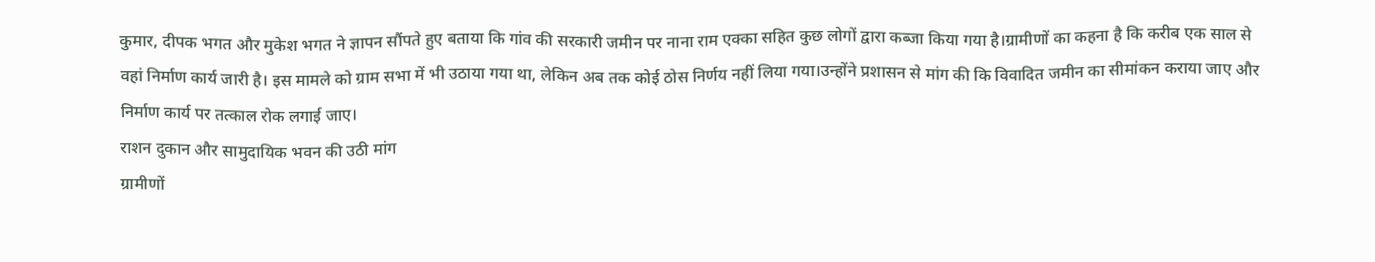कुमार, दीपक भगत और मुकेश भगत ने ज्ञापन सौंपते हुए बताया कि गांव की सरकारी जमीन पर नाना राम एक्का सहित कुछ लोगों द्वारा कब्जा किया गया है।ग्रामीणों का कहना है कि करीब एक साल से वहां निर्माण कार्य जारी है। इस मामले को ग्राम सभा में भी उठाया गया था, लेकिन अब तक कोई ठोस निर्णय नहीं लिया गया।उन्होंने प्रशासन से मांग की कि विवादित जमीन का सीमांकन कराया जाए और निर्माण कार्य पर तत्काल रोक लगाई जाए।
राशन दुकान और सामुदायिक भवन की उठी मांग
ग्रामीणों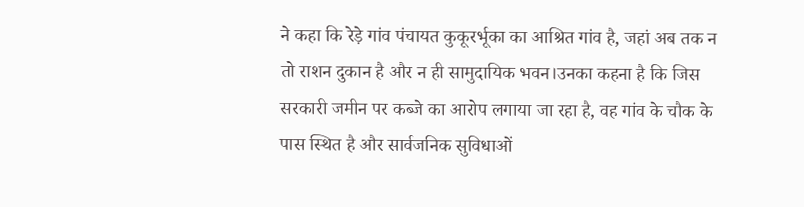ने कहा कि रेड़े गांव पंचायत कुकूरर्भूका का आश्रित गांव है, जहां अब तक न तो राशन दुकान है और न ही सामुदायिक भवन।उनका कहना है कि जिस सरकारी जमीन पर कब्जे का आरोप लगाया जा रहा है, वह गांव के चौक के पास स्थित है और सार्वजनिक सुविधाओं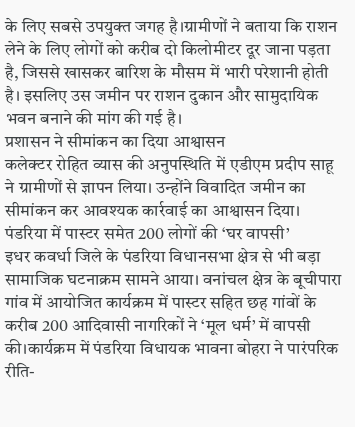के लिए सबसे उपयुक्त जगह है।ग्रामीणों ने बताया कि राशन लेने के लिए लोगों को करीब दो किलोमीटर दूर जाना पड़ता है, जिससे खासकर बारिश के मौसम में भारी परेशानी होती है। इसलिए उस जमीन पर राशन दुकान और सामुदायिक भवन बनाने की मांग की गई है।
प्रशासन ने सीमांकन का दिया आश्वासन
कलेक्टर रोहित व्यास की अनुपस्थिति में एडीएम प्रदीप साहू ने ग्रामीणों से ज्ञापन लिया। उन्होंने विवादित जमीन का सीमांकन कर आवश्यक कार्रवाई का आश्वासन दिया।
पंडरिया में पास्टर समेत 200 लोगों की ‘घर वापसी’
इधर कवर्धा जिले के पंडरिया विधानसभा क्षेत्र से भी बड़ा सामाजिक घटनाक्रम सामने आया। वनांचल क्षेत्र के बूचीपारा गांव में आयोजित कार्यक्रम में पास्टर सहित छह गांवों के करीब 200 आदिवासी नागरिकों ने ‘मूल धर्म’ में वापसी की।कार्यक्रम में पंडरिया विधायक भावना बोहरा ने पारंपरिक रीति-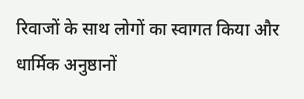रिवाजों के साथ लोगों का स्वागत किया और धार्मिक अनुष्ठानों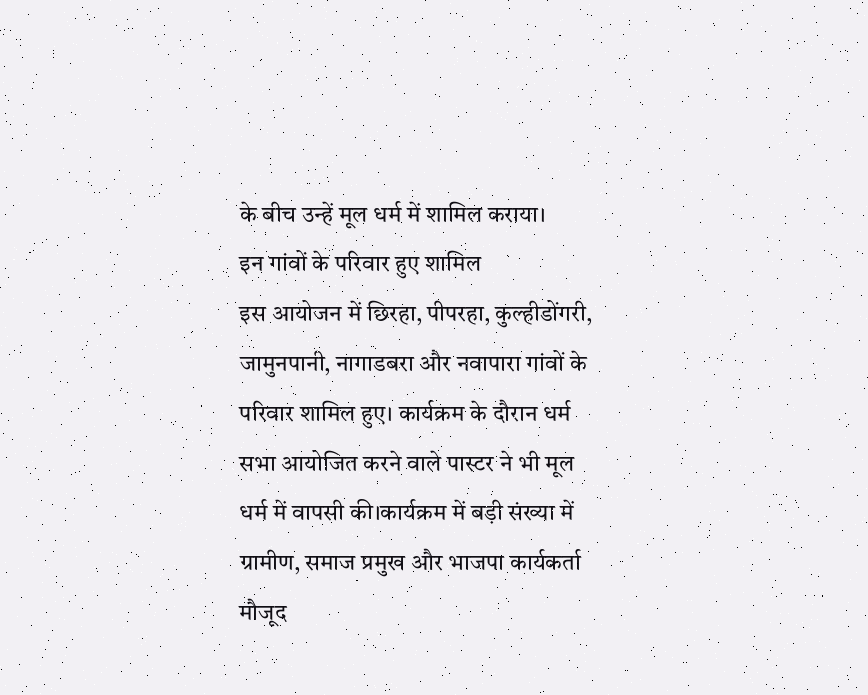के बीच उन्हें मूल धर्म में शामिल कराया।
इन गांवों के परिवार हुए शामिल
इस आयोजन में छिरहा, पीपरहा, कुल्हीडोंगरी, जामुनपानी, नागाडबरा और नवापारा गांवों के परिवार शामिल हुए। कार्यक्रम के दौरान धर्म सभा आयोजित करने वाले पास्टर ने भी मूल धर्म में वापसी की।कार्यक्रम में बड़ी संख्या में ग्रामीण, समाज प्रमुख और भाजपा कार्यकर्ता मौजूद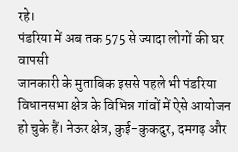रहे।
पंडरिया में अब तक 575 से ज्यादा लोगों की घर वापसी
जानकारी के मुताबिक इससे पहले भी पंडरिया विधानसभा क्षेत्र के विभिन्न गांवों में ऐसे आयोजन हो चुके हैं। नेऊर क्षेत्र, कुई-कुकदुर, दमगढ़ और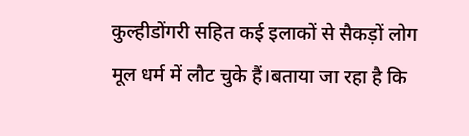कुल्हीडोंगरी सहित कई इलाकों से सैकड़ों लोग मूल धर्म में लौट चुके हैं।बताया जा रहा है कि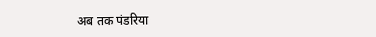अब तक पंडरिया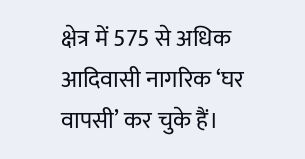क्षेत्र में 575 से अधिक आदिवासी नागरिक ‘घर वापसी’ कर चुके हैं।